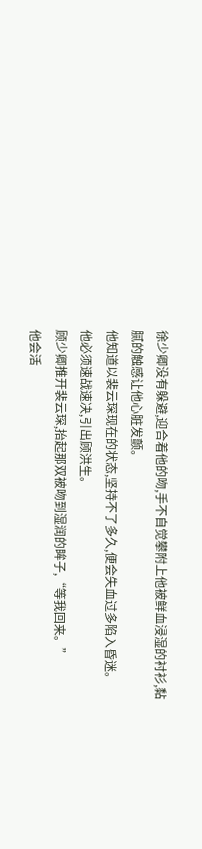徐少卿没有躲避,迎合着他的吻,手不自觉攀附上他被鲜血浸湿的衬衫,黏腻的触感让他心脏发颤。
他知道以裴云琛现在的状态,坚持不了多久,便会失血过多陷入昏迷。
他必须速战速决,引出顾洪生。
顾少卿推开裴云琛,抬起那双被吻到湿润的眸子,“等我回来。”
他会活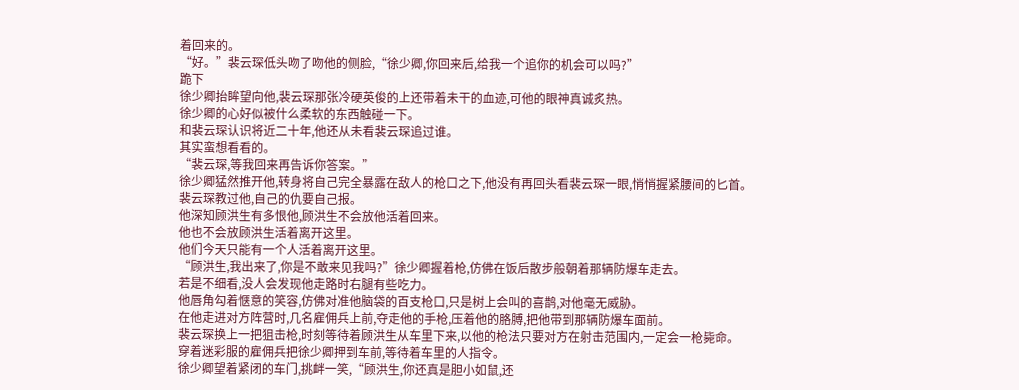着回来的。
“好。”裴云琛低头吻了吻他的侧脸,“徐少卿,你回来后,给我一个追你的机会可以吗?”
跪下
徐少卿抬眸望向他,裴云琛那张冷硬英俊的上还带着未干的血迹,可他的眼神真诚炙热。
徐少卿的心好似被什么柔软的东西触碰一下。
和裴云琛认识将近二十年,他还从未看裴云琛追过谁。
其实蛮想看看的。
“裴云琛,等我回来再告诉你答案。”
徐少卿猛然推开他,转身将自己完全暴露在敌人的枪口之下,他没有再回头看裴云琛一眼,悄悄握紧腰间的匕首。
裴云琛教过他,自己的仇要自己报。
他深知顾洪生有多恨他,顾洪生不会放他活着回来。
他也不会放顾洪生活着离开这里。
他们今天只能有一个人活着离开这里。
“顾洪生,我出来了,你是不敢来见我吗?”徐少卿握着枪,仿佛在饭后散步般朝着那辆防爆车走去。
若是不细看,没人会发现他走路时右腿有些吃力。
他唇角勾着惬意的笑容,仿佛对准他脑袋的百支枪口,只是树上会叫的喜鹊,对他毫无威胁。
在他走进对方阵营时,几名雇佣兵上前,夺走他的手枪,压着他的胳膊,把他带到那辆防爆车面前。
裴云琛换上一把狙击枪,时刻等待着顾洪生从车里下来,以他的枪法只要对方在射击范围内,一定会一枪毙命。
穿着迷彩服的雇佣兵把徐少卿押到车前,等待着车里的人指令。
徐少卿望着紧闭的车门,挑衅一笑,“顾洪生,你还真是胆小如鼠,还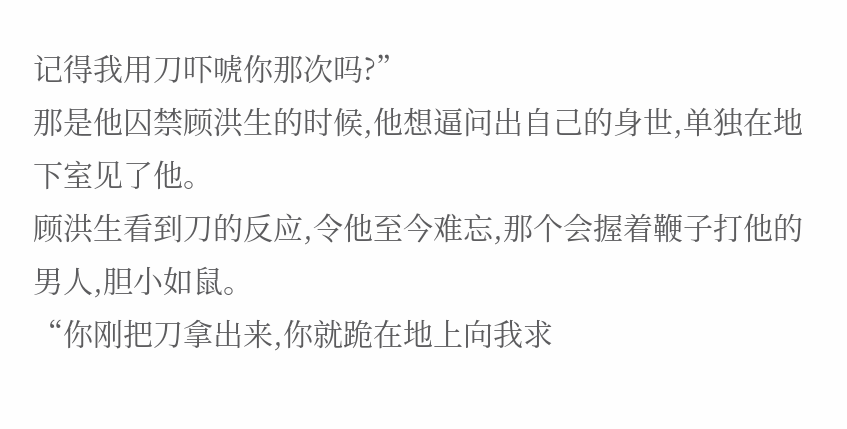记得我用刀吓唬你那次吗?”
那是他囚禁顾洪生的时候,他想逼问出自己的身世,单独在地下室见了他。
顾洪生看到刀的反应,令他至今难忘,那个会握着鞭子打他的男人,胆小如鼠。
“你刚把刀拿出来,你就跪在地上向我求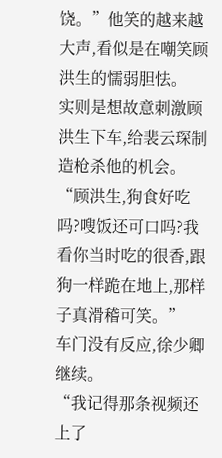饶。”他笑的越来越大声,看似是在嘲笑顾洪生的懦弱胆怯。
实则是想故意刺激顾洪生下车,给裴云琛制造枪杀他的机会。
“顾洪生,狗食好吃吗?嗖饭还可口吗?我看你当时吃的很香,跟狗一样跪在地上,那样子真滑稽可笑。”
车门没有反应,徐少卿继续。
“我记得那条视频还上了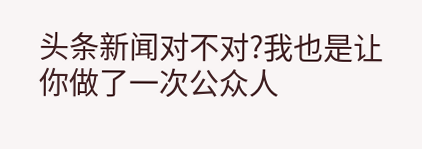头条新闻对不对?我也是让你做了一次公众人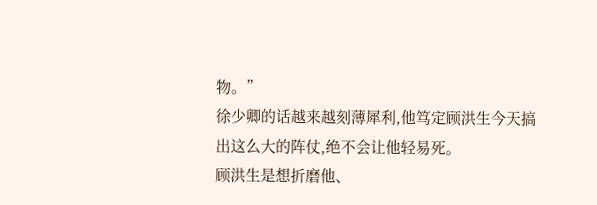物。”
徐少卿的话越来越刻薄犀利,他笃定顾洪生今天搞出这么大的阵仗,绝不会让他轻易死。
顾洪生是想折磨他、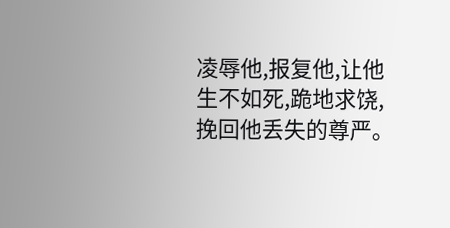凌辱他,报复他,让他生不如死,跪地求饶,挽回他丢失的尊严。